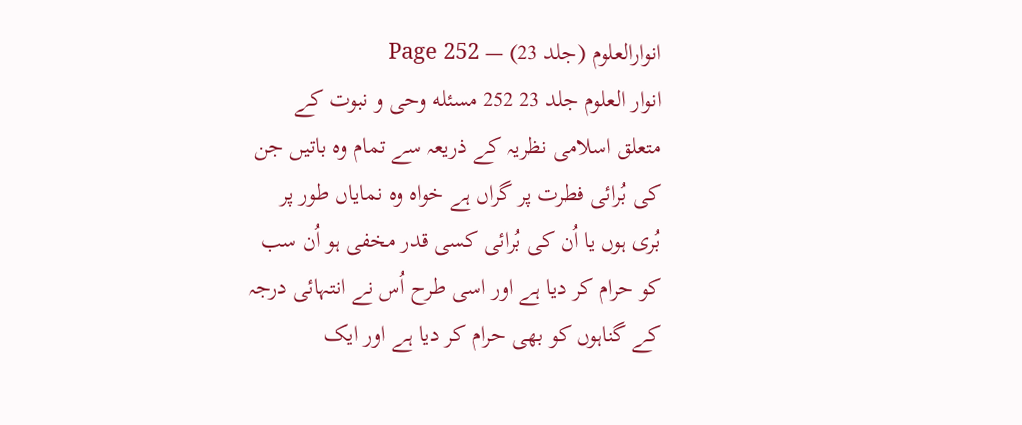انوارالعلوم (جلد 23) — Page 252
انوار العلوم جلد 23 252 مسئله وحی و نبوت کے متعلق اسلامی نظریہ کے ذریعہ سے تمام وہ باتیں جن کی بُرائی فطرت پر گراں ہے خواہ وہ نمایاں طور پر بُری ہوں یا اُن کی بُرائی کسی قدر مخفی ہو اُن سب کو حرام کر دیا ہے اور اسی طرح اُس نے انتہائی درجہ کے گناہوں کو بھی حرام کر دیا ہے اور ایک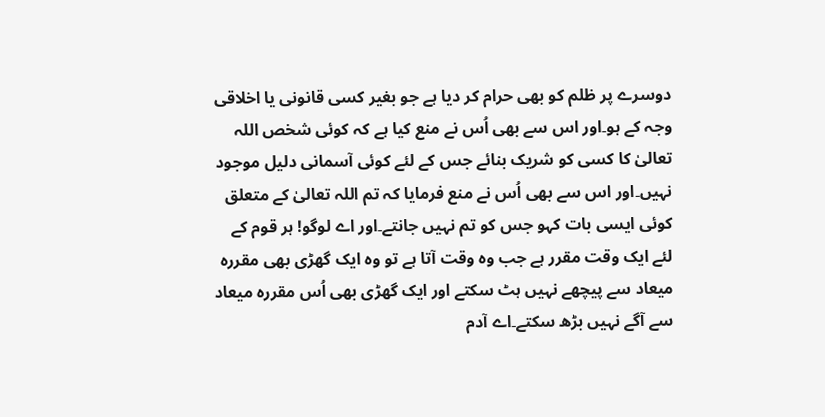دوسرے پر ظلم کو بھی حرام کر دیا ہے جو بغیر کسی قانونی یا اخلاقی وجہ کے ہو۔اور اس سے بھی اُس نے منع کیا ہے کہ کوئی شخص اللہ تعالیٰ کا کسی کو شریک بنائے جس کے لئے کوئی آسمانی دلیل موجود نہیں۔اور اس سے بھی اُس نے منع فرمایا کہ تم اللہ تعالیٰ کے متعلق کوئی ایسی بات کہو جس کو تم نہیں جانتے۔اور اے لوگو! ہر قوم کے لئے ایک وقت مقرر ہے جب وہ وقت آتا ہے تو وہ ایک گھڑی بھی مقررہ میعاد سے پیچھے نہیں ہٹ سکتے اور ایک گھڑی بھی اُس مقررہ میعاد سے آگے نہیں بڑھ سکتے۔اے آدم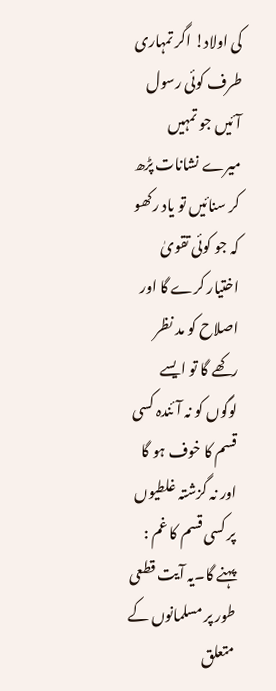کی اولاد! اگر تمہاری طرف کوئی رسول آئیں جو تمہیں میرے نشانات پڑھ کر سنائیں تو یاد رکھو کہ جو کوئی تقویٰ اختیار کرے گا اور اصلاح کو مد نظر رکھے گا تو ایسے لوگوں کو نہ آئندہ کسی قسم کا خوف ہو گا اور نہ گزشتہ غلطیوں پر کسی قسم کا غم : پہنے گا۔یہ آیت قطعی طور پر مسلمانوں کے متعلق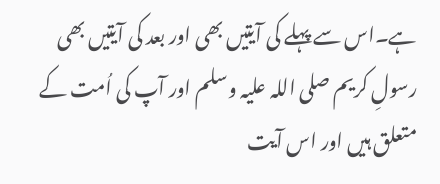ہے۔اس سے پہلے کی آیتیں بھی اور بعد کی آیتیں بھی رسولِ کریم صلی اللہ علیہ وسلم اور آپ کی اُمت کے متعلق ہیں اور اس آیت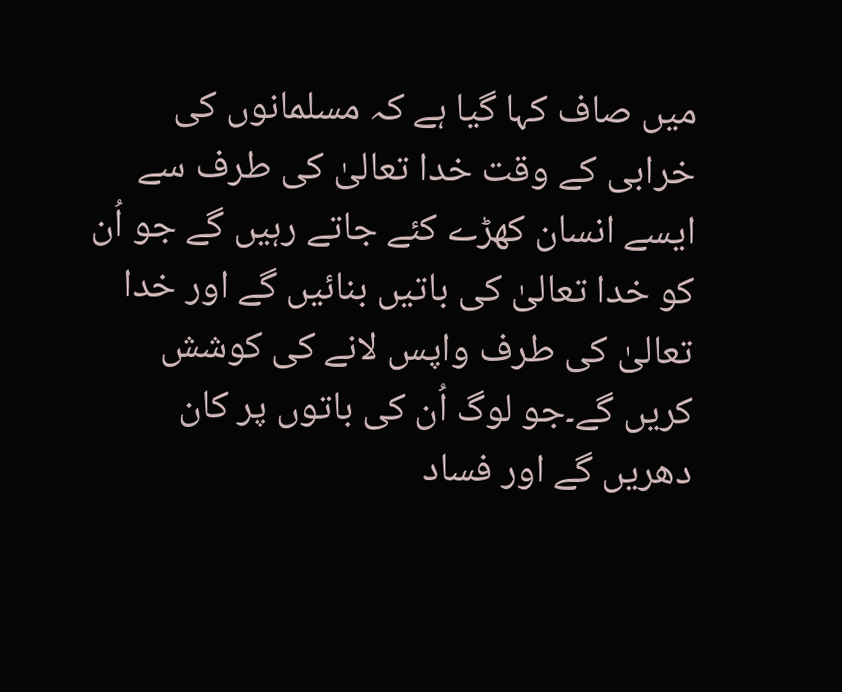میں صاف کہا گیا ہے کہ مسلمانوں کی خرابی کے وقت خدا تعالیٰ کی طرف سے ایسے انسان کھڑے کئے جاتے رہیں گے جو اُن کو خدا تعالیٰ کی باتیں بنائیں گے اور خدا تعالیٰ کی طرف واپس لانے کی کوشش کریں گے۔جو لوگ اُن کی باتوں پر کان دھریں گے اور فساد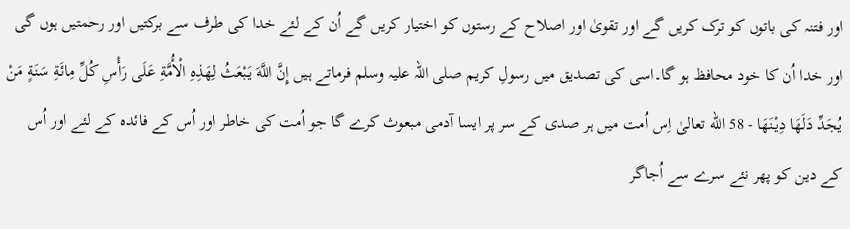اور فتنہ کی باتوں کو ترک کریں گے اور تقویٰ اور اصلاح کے رستوں کو اختیار کریں گے اُن کے لئے خدا کی طرف سے برکتیں اور رحمتیں ہوں گی اور خدا اُن کا خود محافظ ہو گا۔اسی کی تصدیق میں رسولِ کریم صلی اللہ علیہ وسلم فرماتے ہیں إِنَّ اللَّهَ يَبْعَثُ لِهَذِهِ الْأُمَّةِ عَلَى رَأْسِ كُلِّ مِائَةِ سَنَةٍ مَنْ يُجَدِّ دَلَهَا دِيْنَهَا - 58 الله تعالیٰ اِس اُمت میں ہر صدی کے سر پر ایسا آدمی مبعوث کرے گا جو اُمت کی خاطر اور اُس کے فائدہ کے لئے اور اُس کے دین کو پھر نئے سرے سے اُجاگر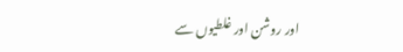اور روشن اور غلطیوں سے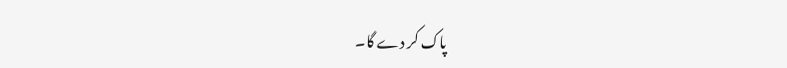پاک کر دے گا۔